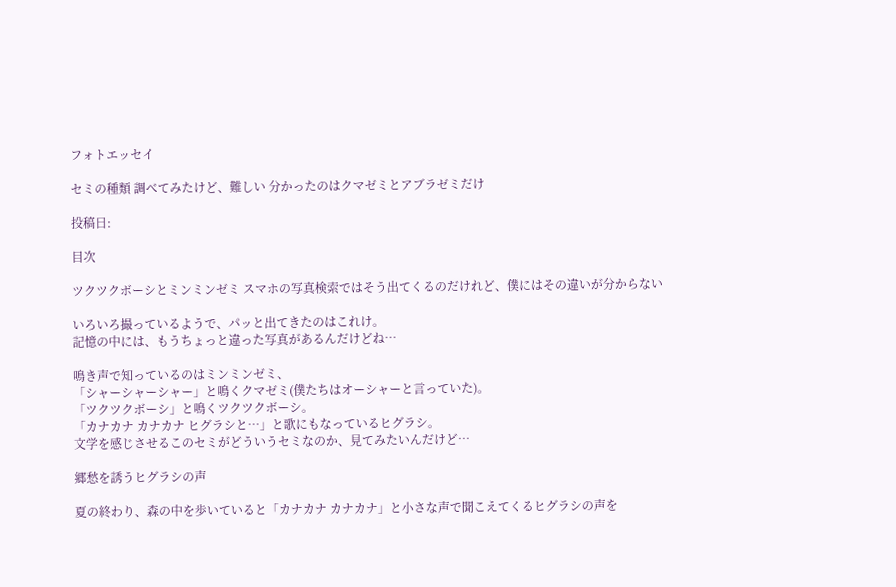フォトエッセイ

セミの種類 調べてみたけど、難しい 分かったのはクマゼミとアブラゼミだけ

投稿日:

目次

ツクツクボーシとミンミンゼミ スマホの写真検索ではそう出てくるのだけれど、僕にはその違いが分からない

いろいろ撮っているようで、パッと出てきたのはこれけ。
記憶の中には、もうちょっと違った写真があるんだけどね…

鳴き声で知っているのはミンミンゼミ、
「シャーシャーシャー」と鳴くクマゼミ(僕たちはオーシャーと言っていた)。
「ツクツクボーシ」と鳴くツクツクボーシ。
「カナカナ カナカナ ヒグラシと…」と歌にもなっているヒグラシ。
文学を感じさせるこのセミがどういうセミなのか、見てみたいんだけど…

郷愁を誘うヒグラシの声

夏の終わり、森の中を歩いていると「カナカナ カナカナ」と小さな声で聞こえてくるヒグラシの声を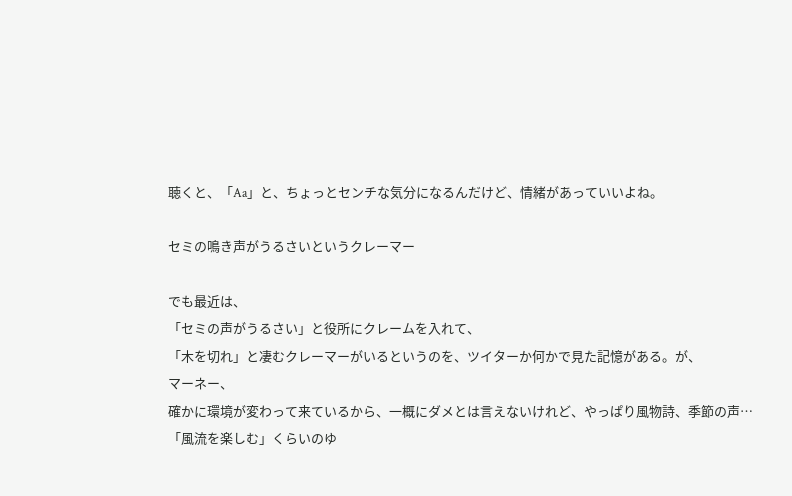聴くと、「Aa」と、ちょっとセンチな気分になるんだけど、情緒があっていいよね。

セミの鳴き声がうるさいというクレーマー

でも最近は、
「セミの声がうるさい」と役所にクレームを入れて、
「木を切れ」と凄むクレーマーがいるというのを、ツイターか何かで見た記憶がある。が、
マーネー、
確かに環境が変わって来ているから、一概にダメとは言えないけれど、やっぱり風物詩、季節の声…
「風流を楽しむ」くらいのゆ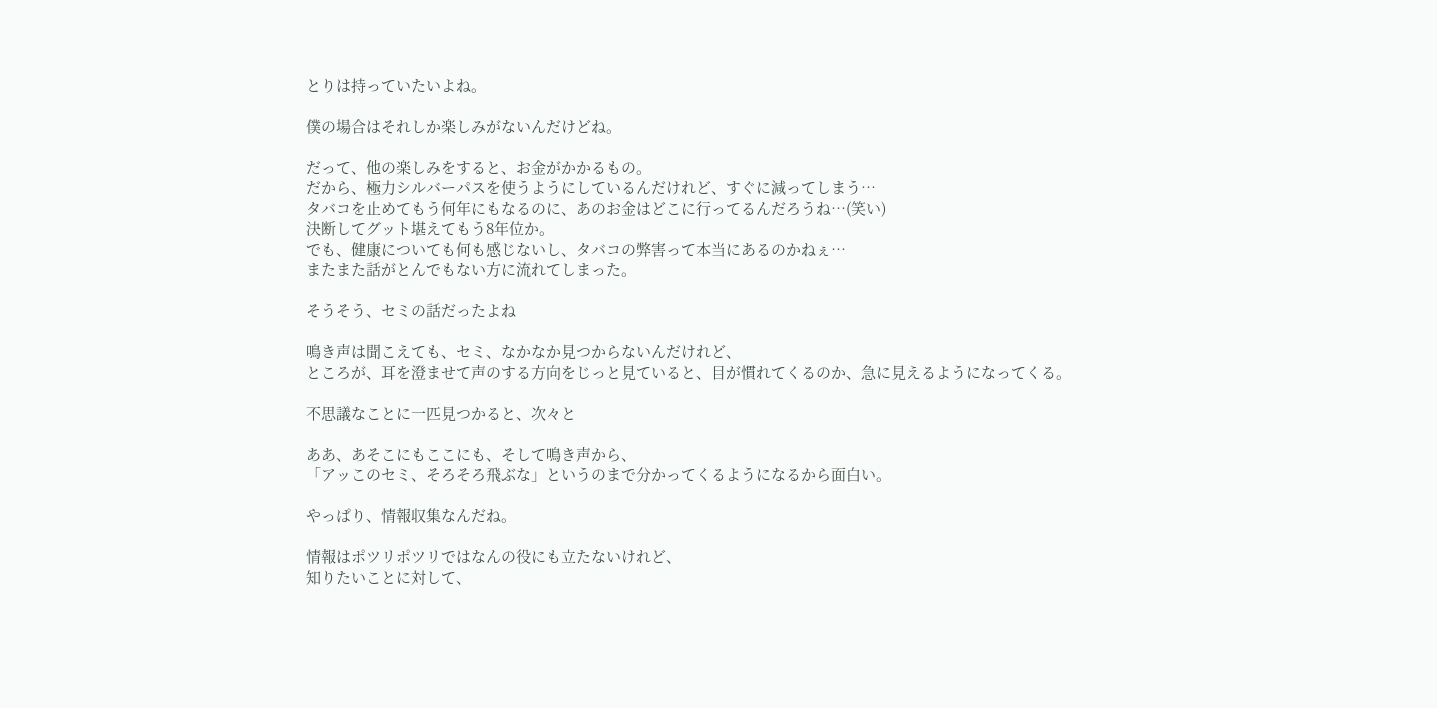とりは持っていたいよね。

僕の場合はそれしか楽しみがないんだけどね。

だって、他の楽しみをすると、お金がかかるもの。
だから、極力シルバーパスを使うようにしているんだけれど、すぐに減ってしまう…
タバコを止めてもう何年にもなるのに、あのお金はどこに行ってるんだろうね…(笑い)
決断してグット堪えてもう8年位か。
でも、健康についても何も感じないし、タバコの弊害って本当にあるのかねぇ…
またまた話がとんでもない方に流れてしまった。

そうそう、セミの話だったよね

鳴き声は聞こえても、セミ、なかなか見つからないんだけれど、
ところが、耳を澄ませて声のする方向をじっと見ていると、目が慣れてくるのか、急に見えるようになってくる。

不思議なことに一匹見つかると、次々と

ああ、あそこにもここにも、そして鳴き声から、
「アッこのセミ、そろそろ飛ぶな」というのまで分かってくるようになるから面白い。

やっぱり、情報収集なんだね。

情報はポツリポツリではなんの役にも立たないけれど、
知りたいことに対して、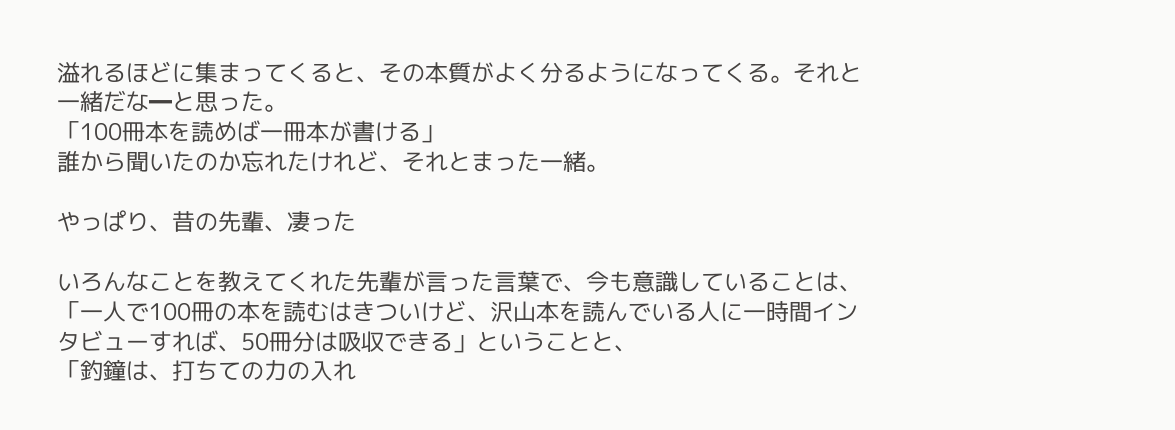溢れるほどに集まってくると、その本質がよく分るようになってくる。それと一緒だな━と思った。
「100冊本を読めば一冊本が書ける」
誰から聞いたのか忘れたけれど、それとまった一緒。

やっぱり、昔の先輩、凄った

いろんなことを教えてくれた先輩が言った言葉で、今も意識していることは、
「一人で100冊の本を読むはきついけど、沢山本を読んでいる人に一時間インタビューすれば、50冊分は吸収できる」ということと、
「釣鐘は、打ちての力の入れ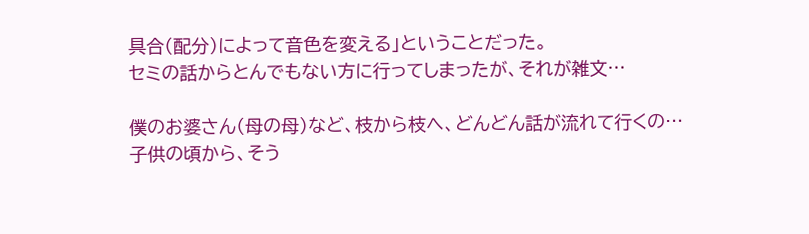具合(配分)によって音色を変える」ということだった。
セミの話からとんでもない方に行ってしまったが、それが雑文…

僕のお婆さん(母の母)など、枝から枝へ、どんどん話が流れて行くの…
子供の頃から、そう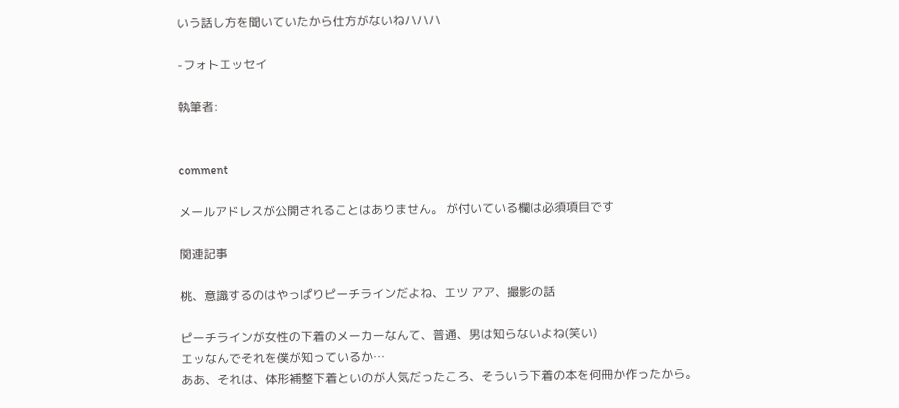いう話し方を聞いていたから仕方がないねハハハ

-フォトエッセイ

執筆者:


comment

メールアドレスが公開されることはありません。 が付いている欄は必須項目です

関連記事

桃、意識するのはやっぱりピーチラインだよね、エツ アア、撮影の話

ピーチラインが女性の下着のメーカーなんて、普通、男は知らないよね(笑い)
エッなんでそれを僕が知っているか…
ああ、それは、体形補整下着といのが人気だったころ、そういう下着の本を何冊か作ったから。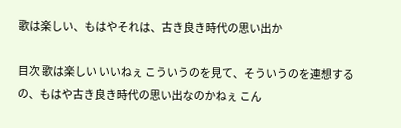歌は楽しい、もはやそれは、古き良き時代の思い出か

目次 歌は楽しい いいねぇ こういうのを見て、そういうのを連想するの、もはや古き良き時代の思い出なのかねぇ こん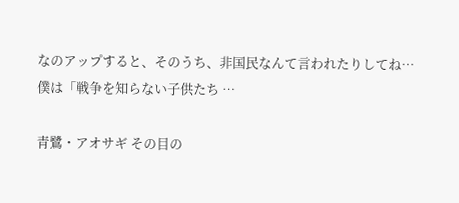なのアップすると、そのうち、非国民なんて言われたりしてね… 僕は「戦争を知らない子供たち …

青鷺・アオサギ その目の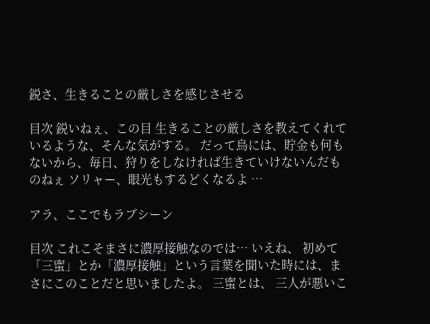鋭さ、生きることの厳しさを感じさせる

目次 鋭いねぇ、この目 生きることの厳しさを教えてくれているような、そんな気がする。 だって鳥には、貯金も何もないから、毎日、狩りをしなければ生きていけないんだものねぇ ソリャー、眼光もするどくなるよ …

アラ、ここでもラブシーン

目次 これこそまさに濃厚接触なのでは… いえね、 初めて「三蜜」とか「濃厚接触」という言葉を聞いた時には、まさにこのことだと思いましたよ。 三蜜とは、 三人が悪いこ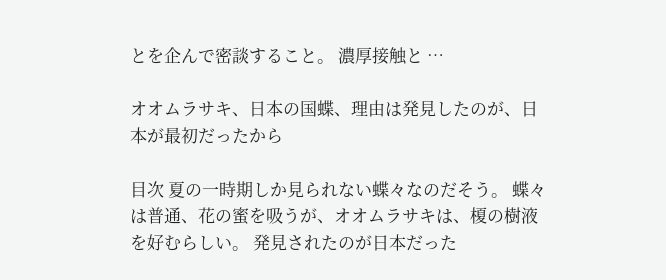とを企んで密談すること。 濃厚接触と …

オオムラサキ、日本の国蝶、理由は発見したのが、日本が最初だったから

目次 夏の一時期しか見られない蝶々なのだそう。 蝶々は普通、花の蜜を吸うが、オオムラサキは、榎の樹液を好むらしい。 発見されたのが日本だった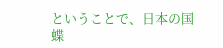ということで、日本の国蝶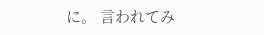に。 言われてみ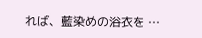れば、藍染めの浴衣を …